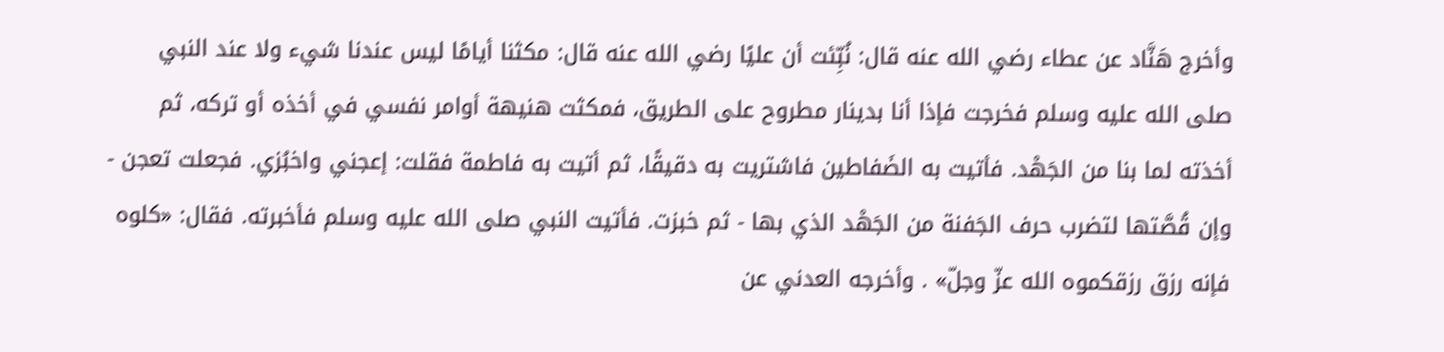وأخرج هَنَّاد عن عطاء رضي الله عنه قال: نُبِّئت أن عليًا رضي الله عنه قال: مكثنا أيامًا ليس عندنا شيء ولا عند النبي صلى الله عليه وسلم فخرجت فإذا أنا بدينار مطروح على الطريق، فمكثت هنيهة أوامر نفسي في أخذه أو تركه، ثم أخذته لما بنا من الجَهْد. فأتيت به الضَفاطين فاشتريت به دقيقًا، ثم أتيت به فاطمة فقلت: إعجني واخبُزي. فجعلت تعجن - وإن قُصَّتها لتضرب حرف الجَفنة من الجَهْد الذي بها - ثم خبزت. فأتيت النبي صلى الله عليه وسلم فأخبرته. فقال: «كلوه فإنه رزق رزقكموه الله عزّ وجلّ» . وأخرجه العدني عن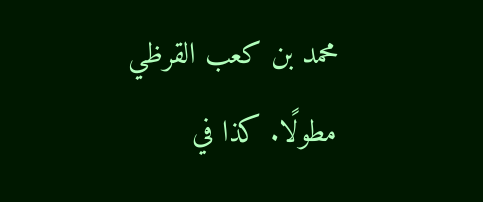محمد بن كعب القرظي مطولًا. كذا في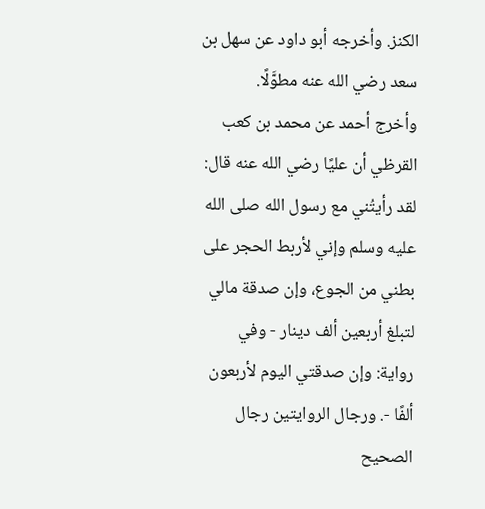الكنز. وأخرجه أبو داود عن سهل بن سعد رضي الله عنه مطوَّلًا.
وأخرج أحمد عن محمد بن كعب القرظي أن عليًا رضي الله عنه قال: لقد رأيتُني مع رسول الله صلى الله عليه وسلم وإني لأربط الحجر على بطني من الجوع، وإن صدقة مالي لتبلغ أربعين ألف دينار - وفي رواية: وإن صدقتي اليوم لأربعون ألفًا -. ورجال الروايتين رجال الصحيح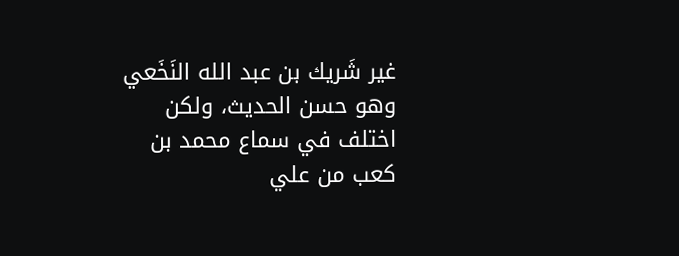غير شَريك بن عبد الله النَخَعي وهو حسن الحديث، ولكن اختلف في سماع محمد بن كعب من علي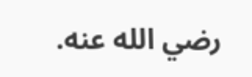رضي الله عنه.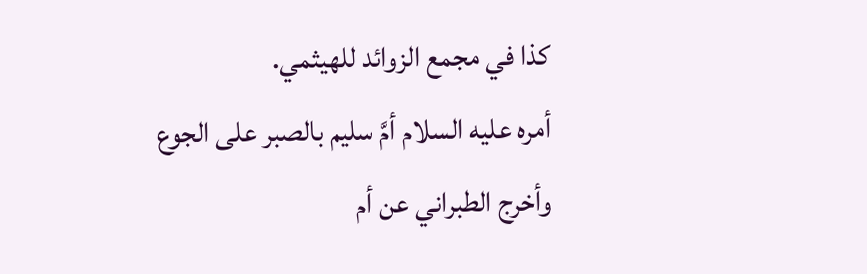كذا في مجمع الزوائد للهيثمي.
أمره عليه السلام أمَّ سليم بالصبر على الجوع
وأخرج الطبراني عن أم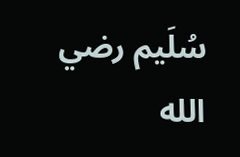سُلَيم رضي الله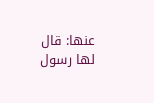عنها: قال لها رسول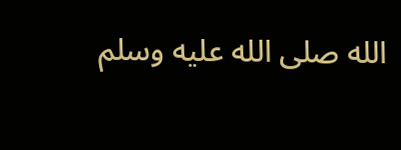الله صلى الله عليه وسلم